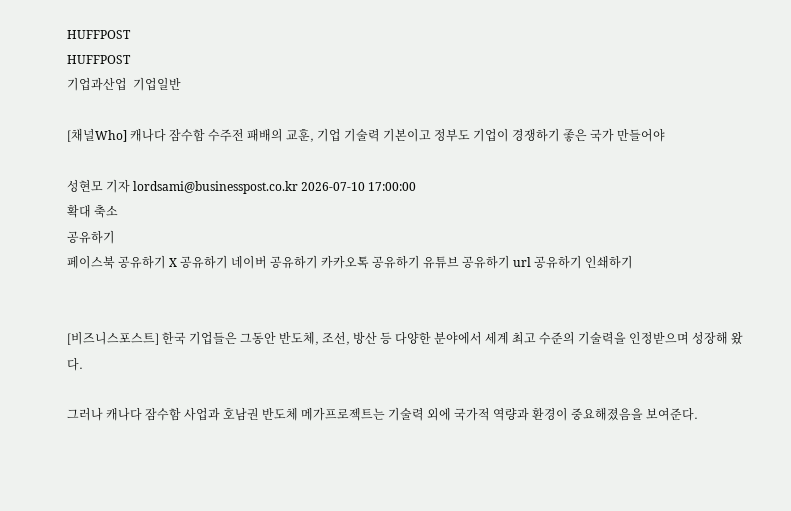HUFFPOST
HUFFPOST
기업과산업  기업일반

[채널Who] 캐나다 잠수함 수주전 패배의 교훈, 기업 기술력 기본이고 정부도 기업이 경쟁하기 좋은 국가 만들어야

성현모 기자 lordsami@businesspost.co.kr 2026-07-10 17:00:00
확대 축소
공유하기
페이스북 공유하기 X 공유하기 네이버 공유하기 카카오톡 공유하기 유튜브 공유하기 url 공유하기 인쇄하기


[비즈니스포스트] 한국 기업들은 그동안 반도체, 조선, 방산 등 다양한 분야에서 세계 최고 수준의 기술력을 인정받으며 성장해 왔다.

그러나 캐나다 잠수함 사업과 호남권 반도체 메가프로젝트는 기술력 외에 국가적 역량과 환경이 중요해졌음을 보여준다.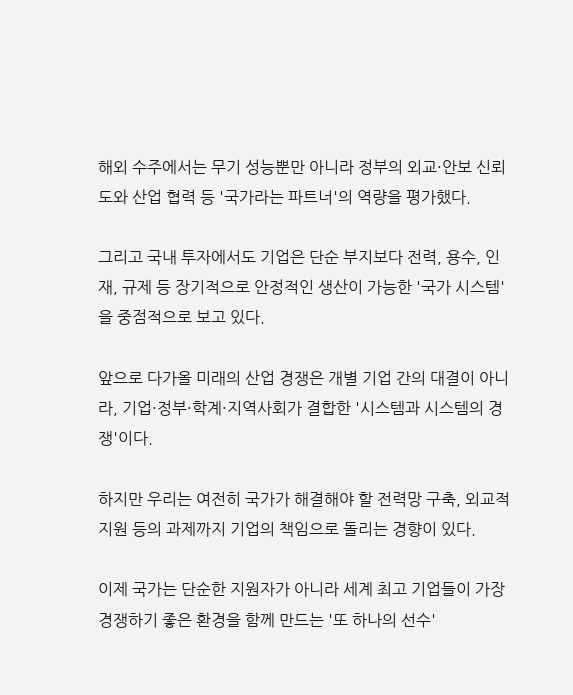해외 수주에서는 무기 성능뿐만 아니라 정부의 외교·안보 신뢰도와 산업 협력 등 '국가라는 파트너'의 역량을 평가했다.

그리고 국내 투자에서도 기업은 단순 부지보다 전력, 용수, 인재, 규제 등 장기적으로 안정적인 생산이 가능한 '국가 시스템'을 중점적으로 보고 있다.

앞으로 다가올 미래의 산업 경쟁은 개별 기업 간의 대결이 아니라, 기업·정부·학계·지역사회가 결합한 '시스템과 시스템의 경쟁'이다.

하지만 우리는 여전히 국가가 해결해야 할 전력망 구축, 외교적 지원 등의 과제까지 기업의 책임으로 돌리는 경향이 있다.

이제 국가는 단순한 지원자가 아니라 세계 최고 기업들이 가장 경쟁하기 좋은 환경을 함께 만드는 '또 하나의 선수'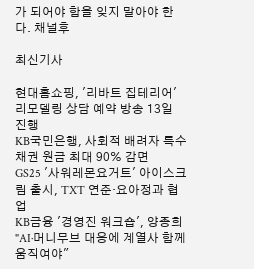가 되어야 함을 잊지 말아야 한다. 채널후

최신기사

현대홈쇼핑, '리바트 집테리어' 리모델링 상담 예약 방송 13일 진행
KB국민은행, 사회적 배려자 특수채권 원금 최대 90% 감면
GS25 '사워레몬요거트' 아이스크림 출시, TXT 연준·요아정과 협업
KB금융 '경영진 워크숍', 양종희 "AI·머니무브 대응에 계열사 함께 움직여야"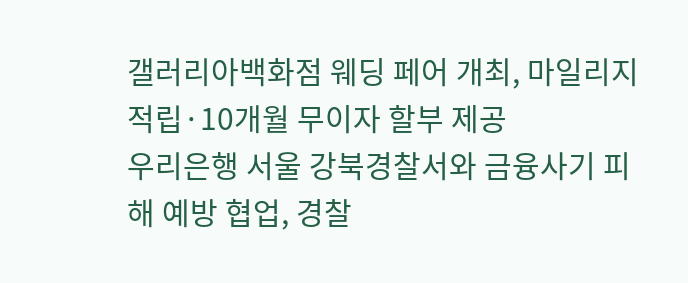갤러리아백화점 웨딩 페어 개최, 마일리지 적립·10개월 무이자 할부 제공
우리은행 서울 강북경찰서와 금융사기 피해 예방 협업, 경찰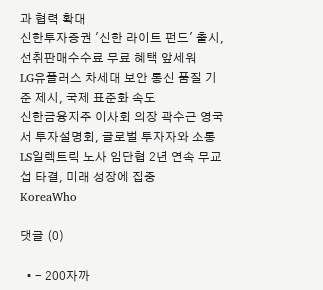과 협력 확대
신한투자증권 '신한 라이트 펀드' 출시, 선취판매수수료 무료 혜택 앞세워
LG유플러스 차세대 보안 통신 품질 기준 제시, 국제 표준화 속도
신한금융지주 이사회 의장 곽수근 영국서 투자설명회, 글로벌 투자자와 소통
LS일렉트릭 노사 임단협 2년 연속 무교섭 타결, 미래 성장에 집중
KoreaWho

댓글 (0)

  • - 200자까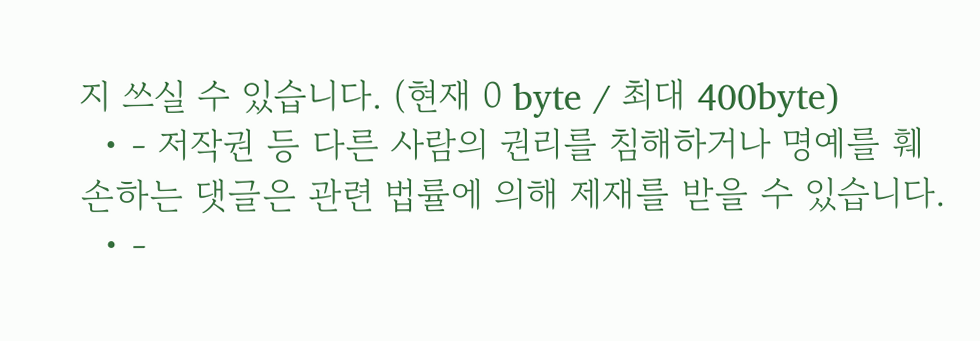지 쓰실 수 있습니다. (현재 0 byte / 최대 400byte)
  • - 저작권 등 다른 사람의 권리를 침해하거나 명예를 훼손하는 댓글은 관련 법률에 의해 제재를 받을 수 있습니다.
  • -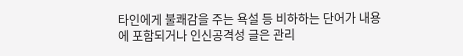타인에게 불쾌감을 주는 욕설 등 비하하는 단어가 내용에 포함되거나 인신공격성 글은 관리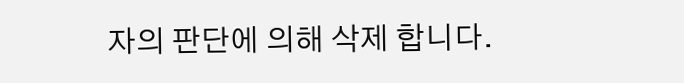자의 판단에 의해 삭제 합니다.